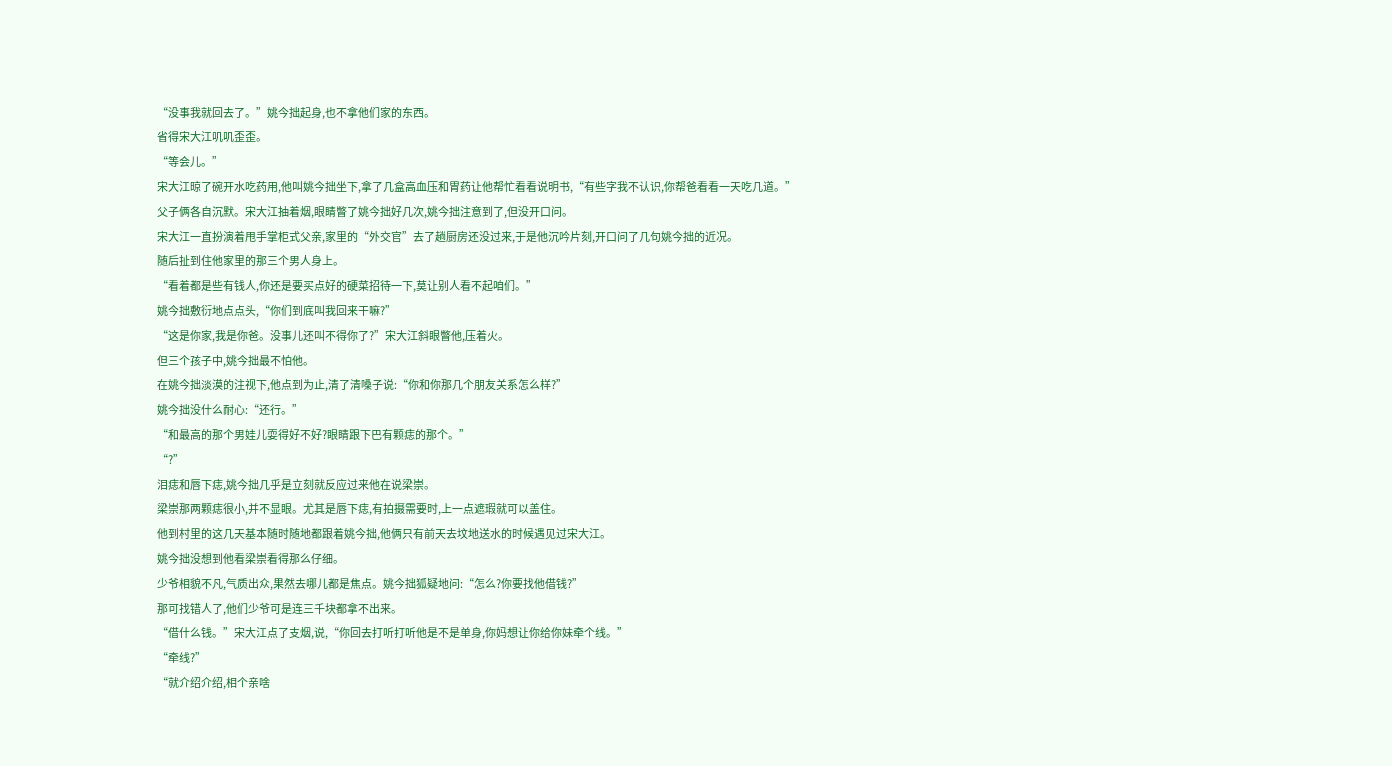“没事我就回去了。”姚今拙起身,也不拿他们家的东西。
省得宋大江叽叽歪歪。
“等会儿。”
宋大江晾了碗开水吃药用,他叫姚今拙坐下,拿了几盒高血压和胃药让他帮忙看看说明书,“有些字我不认识,你帮爸看看一天吃几道。”
父子俩各自沉默。宋大江抽着烟,眼睛瞥了姚今拙好几次,姚今拙注意到了,但没开口问。
宋大江一直扮演着甩手掌柜式父亲,家里的“外交官”去了趟厨房还没过来,于是他沉吟片刻,开口问了几句姚今拙的近况。
随后扯到住他家里的那三个男人身上。
“看着都是些有钱人,你还是要买点好的硬菜招待一下,莫让别人看不起咱们。”
姚今拙敷衍地点点头,“你们到底叫我回来干嘛?”
“这是你家,我是你爸。没事儿还叫不得你了?”宋大江斜眼瞥他,压着火。
但三个孩子中,姚今拙最不怕他。
在姚今拙淡漠的注视下,他点到为止,清了清嗓子说:“你和你那几个朋友关系怎么样?”
姚今拙没什么耐心:“还行。”
“和最高的那个男娃儿耍得好不好?眼睛跟下巴有颗痣的那个。”
“?”
泪痣和唇下痣,姚今拙几乎是立刻就反应过来他在说梁崇。
梁崇那两颗痣很小,并不显眼。尤其是唇下痣,有拍摄需要时,上一点遮瑕就可以盖住。
他到村里的这几天基本随时随地都跟着姚今拙,他俩只有前天去坟地送水的时候遇见过宋大江。
姚今拙没想到他看梁崇看得那么仔细。
少爷相貌不凡,气质出众,果然去哪儿都是焦点。姚今拙狐疑地问:“怎么?你要找他借钱?”
那可找错人了,他们少爷可是连三千块都拿不出来。
“借什么钱。”宋大江点了支烟,说,“你回去打听打听他是不是单身,你妈想让你给你妹牵个线。”
“牵线?”
“就介绍介绍,相个亲啥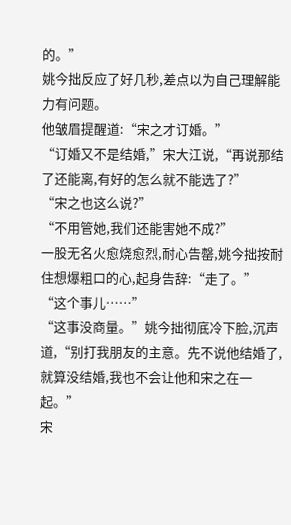的。”
姚今拙反应了好几秒,差点以为自己理解能力有问题。
他皱眉提醒道:“宋之才订婚。”
“订婚又不是结婚,”宋大江说,“再说那结了还能离,有好的怎么就不能选了?”
“宋之也这么说?”
“不用管她,我们还能害她不成?”
一股无名火愈烧愈烈,耐心告罄,姚今拙按耐住想爆粗口的心,起身告辞:“走了。”
“这个事儿……”
“这事没商量。”姚今拙彻底冷下脸,沉声道,“别打我朋友的主意。先不说他结婚了,就算没结婚,我也不会让他和宋之在一起。”
宋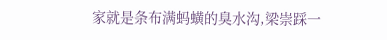家就是条布满蚂蟥的臭水沟,梁崇踩一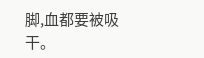脚,血都要被吸干。